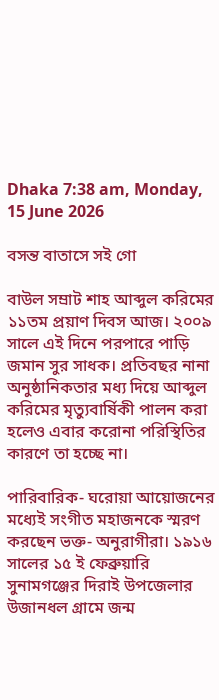Dhaka 7:38 am, Monday, 15 June 2026

বসন্ত বাতাসে সই গো

বাউল সম্রাট শাহ আব্দুল করিমের ১১তম প্রয়াণ দিবস আজ। ২০০৯ সালে এই দিনে পরপারে পাড়ি জমান সুর সাধক। প্রতিবছর নানা অনুষ্ঠানিকতার মধ্য দিয়ে আব্দুল করিমের মৃত্যুবার্ষিকী পালন করা হলেও এবার করোনা পরিস্থিতির কারণে তা হচ্ছে না।

পারিবারিক- ঘরোয়া আয়োজনের মধ্যেই সংগীত মহাজনকে স্মরণ করছেন ভক্ত- অনুরাগীরা। ১৯১৬ সালের ১৫ ই ফেব্রুয়ারি সুনামগঞ্জের দিরাই উপজেলার উজানধল গ্রামে জন্ম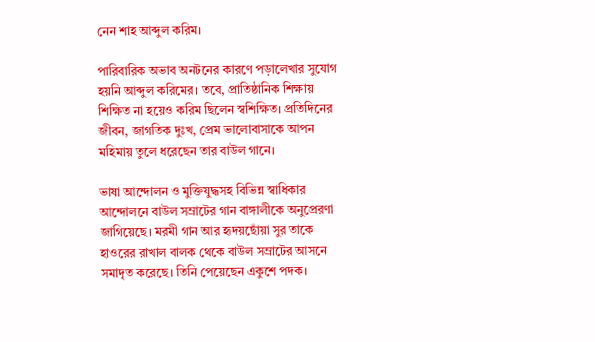নেন শাহ আব্দুল করিম।

পারিবারিক অভাব অনটনের কারণে পড়ালেখার সুযোগ হয়নি আব্দুল করিমের। তবে, প্রাতিষ্ঠানিক শিক্ষায় শিক্ষিত না হয়েও করিম ছিলেন স্বশিক্ষিত। প্রতিদিনের জীবন, জাগতিক দুঃখ, প্রেম ভালোবাসাকে আপন মহিমায় তুলে ধরেছেন তার বাউল গানে।

ভাষা আন্দোলন ও মুক্তিযুদ্ধসহ বিভিন্ন স্বাধিকার আন্দোলনে বাউল সম্রাটের গান বাঙ্গালীকে অনুপ্রেরণা জাগিয়েছে। মরমী গান আর হৃদয়ছোঁয়া সুর তাকে হাওরের রাখাল বালক থেকে বাউল সম্রাটের আসনে সমাদৃত করেছে। তিনি পেয়েছেন একুশে পদক।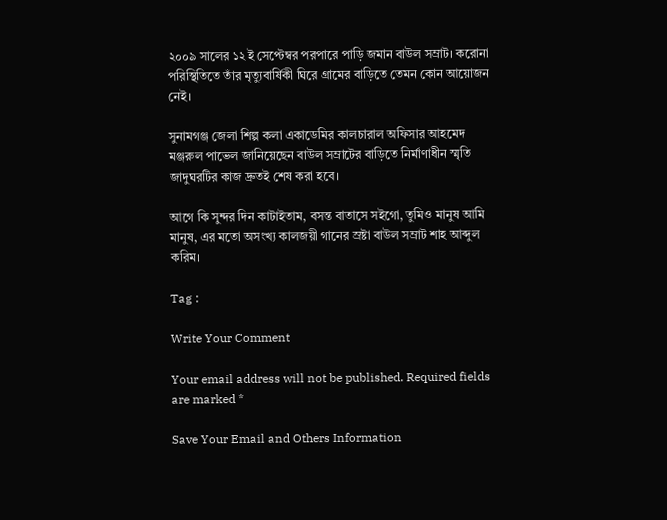২০০৯ সালের ১২ ই সেপ্টেম্বর পরপারে পাড়ি জমান বাউল সম্রাট। করোনা পরিস্থিতিতে তাঁর মৃত্যুবার্ষিকী ঘিরে গ্রামের বাড়িতে তেমন কোন আয়োজন নেই।

সুনামগঞ্জ জেলা শিল্প কলা একাডেমির কালচারাল অফিসার আহমেদ মঞ্জরুল পাভেল জানিয়েছেন বাউল সম্রাটের বাড়িতে নির্মাণাধীন স্মৃতি জাদুঘরটির কাজ দ্রুতই শেষ করা হবে।

আগে কি সুন্দর দিন কাটাইতাম, বসন্ত বাতাসে সইগো, তুমিও মানুষ আমি মানুষ, এর মতো অসংখ্য কালজয়ী গানের স্রষ্টা বাউল সম্রাট শাহ আব্দুল করিম।

Tag :

Write Your Comment

Your email address will not be published. Required fields are marked *

Save Your Email and Others Information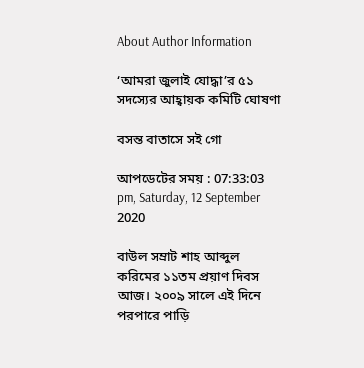About Author Information

‘আমরা জুলাই যোদ্ধা’র ৫১ সদস্যের আহ্বায়ক কমিটি ঘোষণা

বসন্ত বাতাসে সই গো

আপডেটের সময় : 07:33:03 pm, Saturday, 12 September 2020

বাউল সম্রাট শাহ আব্দুল করিমের ১১তম প্রয়াণ দিবস আজ। ২০০৯ সালে এই দিনে পরপারে পাড়ি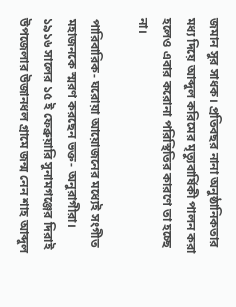জমান সুর সাধক। প্রতিবছর নানা অনুষ্ঠানিকতার মধ্য দিয়ে আব্দুল করিমের মৃত্যুবার্ষিকী পালন করা হলেও এবার করোনা পরিস্থিতির কারণে তা হচ্ছে না।

পারিবারিক- ঘরোয়া আয়োজনের মধ্যেই সংগীত মহাজনকে স্মরণ করছেন ভক্ত- অনুরাগীরা। ১৯১৬ সালের ১৫ ই ফেব্রুয়ারি সুনামগঞ্জের দিরাই উপজেলার উজানধল গ্রামে জন্ম নেন শাহ আব্দুল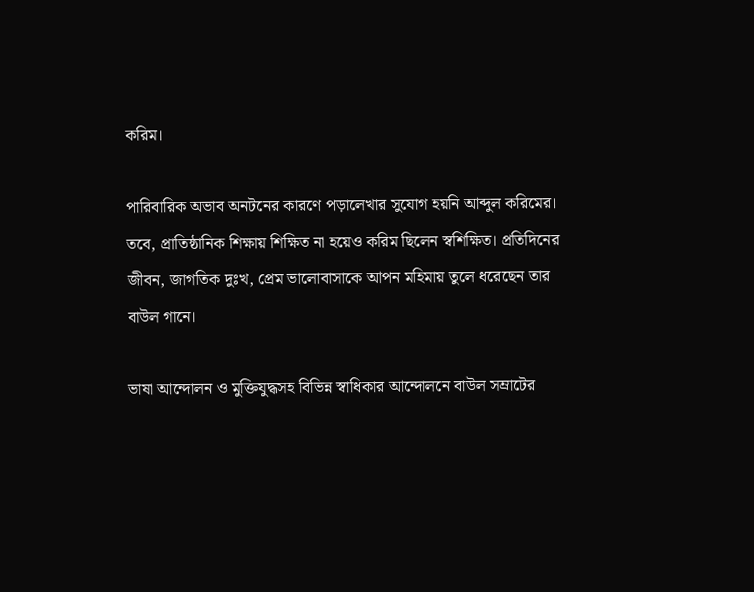করিম।

পারিবারিক অভাব অনটনের কারণে পড়ালেখার সুযোগ হয়নি আব্দুল করিমের। তবে, প্রাতিষ্ঠানিক শিক্ষায় শিক্ষিত না হয়েও করিম ছিলেন স্বশিক্ষিত। প্রতিদিনের জীবন, জাগতিক দুঃখ, প্রেম ভালোবাসাকে আপন মহিমায় তুলে ধরেছেন তার বাউল গানে।

ভাষা আন্দোলন ও মুক্তিযুদ্ধসহ বিভিন্ন স্বাধিকার আন্দোলনে বাউল সম্রাটের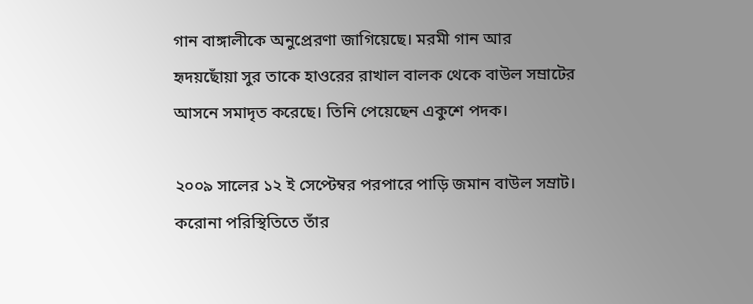গান বাঙ্গালীকে অনুপ্রেরণা জাগিয়েছে। মরমী গান আর হৃদয়ছোঁয়া সুর তাকে হাওরের রাখাল বালক থেকে বাউল সম্রাটের আসনে সমাদৃত করেছে। তিনি পেয়েছেন একুশে পদক।

২০০৯ সালের ১২ ই সেপ্টেম্বর পরপারে পাড়ি জমান বাউল সম্রাট। করোনা পরিস্থিতিতে তাঁর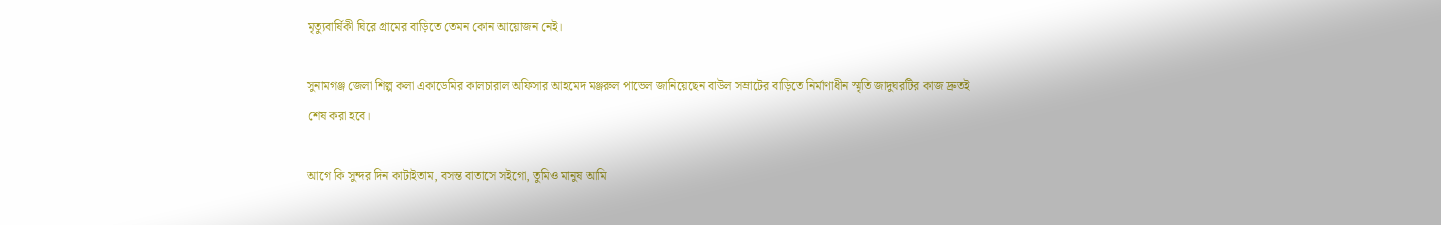মৃত্যুবার্ষিকী ঘিরে গ্রামের বাড়িতে তেমন কোন আয়োজন নেই।

সুনামগঞ্জ জেলা শিল্প কলা একাডেমির কালচারাল অফিসার আহমেদ মঞ্জরুল পাভেল জানিয়েছেন বাউল সম্রাটের বাড়িতে নির্মাণাধীন স্মৃতি জাদুঘরটির কাজ দ্রুতই শেষ করা হবে।

আগে কি সুন্দর দিন কাটাইতাম, বসন্ত বাতাসে সইগো, তুমিও মানুষ আমি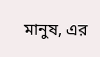মানুষ, এর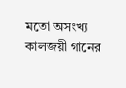মতো অসংখ্য কালজয়ী গানের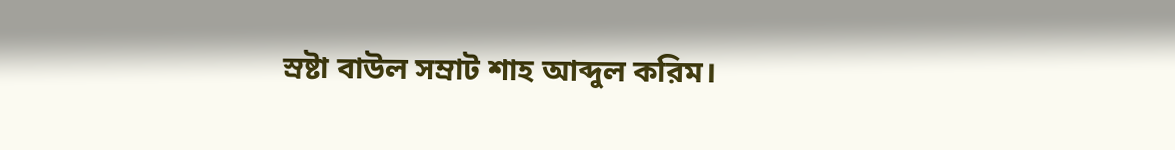স্রষ্টা বাউল সম্রাট শাহ আব্দুল করিম।